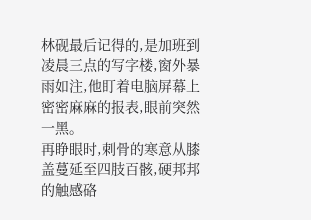林砚最后记得的,是加班到凌晨三点的写字楼,窗外暴雨如注,他盯着电脑屏幕上密密麻麻的报表,眼前突然一黑。
再睁眼时,刺骨的寒意从膝盖蔓延至四肢百骸,硬邦邦的触感硌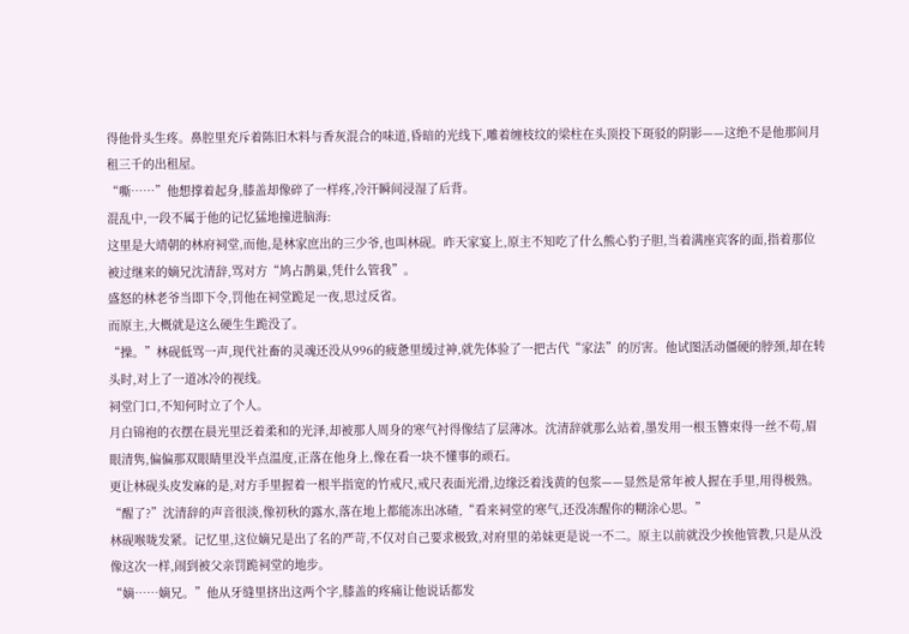得他骨头生疼。鼻腔里充斥着陈旧木料与香灰混合的味道,昏暗的光线下,雕着缠枝纹的梁柱在头顶投下斑驳的阴影——这绝不是他那间月租三千的出租屋。
“嘶……”他想撑着起身,膝盖却像碎了一样疼,冷汗瞬间浸湿了后背。
混乱中,一段不属于他的记忆猛地撞进脑海:
这里是大靖朝的林府祠堂,而他,是林家庶出的三少爷,也叫林砚。昨天家宴上,原主不知吃了什么熊心豹子胆,当着满座宾客的面,指着那位被过继来的嫡兄沈清辞,骂对方“鸠占鹊巢,凭什么管我”。
盛怒的林老爷当即下令,罚他在祠堂跪足一夜,思过反省。
而原主,大概就是这么硬生生跪没了。
“操。”林砚低骂一声,现代社畜的灵魂还没从996的疲惫里缓过神,就先体验了一把古代“家法”的厉害。他试图活动僵硬的脖颈,却在转头时,对上了一道冰冷的视线。
祠堂门口,不知何时立了个人。
月白锦袍的衣摆在晨光里泛着柔和的光泽,却被那人周身的寒气衬得像结了层薄冰。沈清辞就那么站着,墨发用一根玉簪束得一丝不苟,眉眼清隽,偏偏那双眼睛里没半点温度,正落在他身上,像在看一块不懂事的顽石。
更让林砚头皮发麻的是,对方手里握着一根半指宽的竹戒尺,戒尺表面光滑,边缘泛着浅黄的包浆——显然是常年被人握在手里,用得极熟。
“醒了?”沈清辞的声音很淡,像初秋的露水,落在地上都能冻出冰碴,“看来祠堂的寒气,还没冻醒你的糊涂心思。”
林砚喉咙发紧。记忆里,这位嫡兄是出了名的严苛,不仅对自己要求极致,对府里的弟妹更是说一不二。原主以前就没少挨他管教,只是从没像这次一样,闹到被父亲罚跪祠堂的地步。
“嫡……嫡兄。”他从牙缝里挤出这两个字,膝盖的疼痛让他说话都发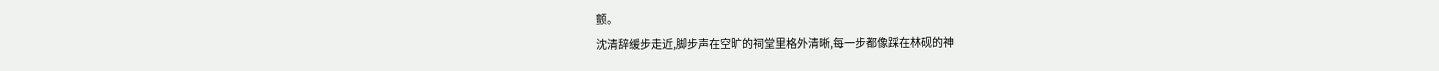颤。
沈清辞缓步走近,脚步声在空旷的祠堂里格外清晰,每一步都像踩在林砚的神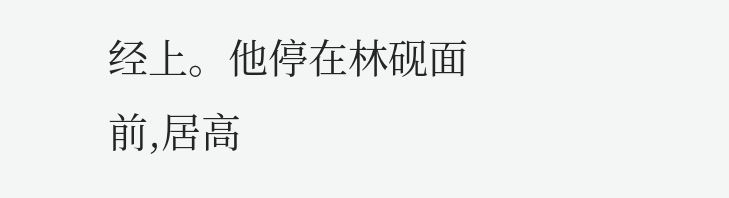经上。他停在林砚面前,居高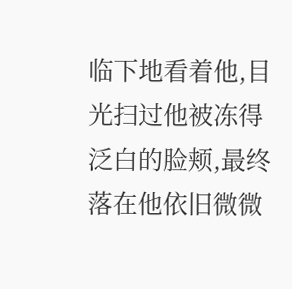临下地看着他,目光扫过他被冻得泛白的脸颊,最终落在他依旧微微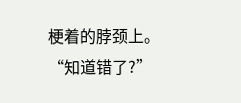梗着的脖颈上。
“知道错了?”